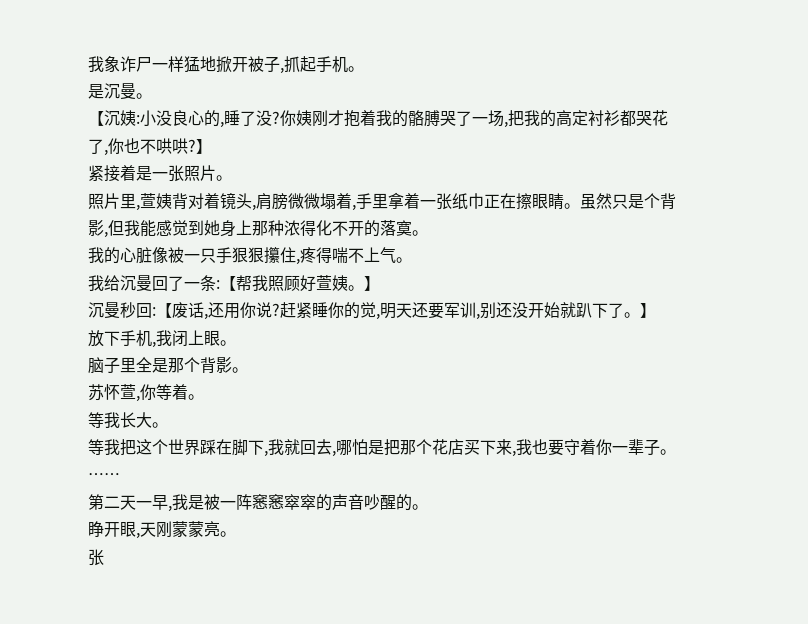我象诈尸一样猛地掀开被子,抓起手机。
是沉曼。
【沉姨:小没良心的,睡了没?你姨刚才抱着我的骼膊哭了一场,把我的高定衬衫都哭花了,你也不哄哄?】
紧接着是一张照片。
照片里,萱姨背对着镜头,肩膀微微塌着,手里拿着一张纸巾正在擦眼睛。虽然只是个背影,但我能感觉到她身上那种浓得化不开的落寞。
我的心脏像被一只手狠狠攥住,疼得喘不上气。
我给沉曼回了一条:【帮我照顾好萱姨。】
沉曼秒回:【废话,还用你说?赶紧睡你的觉,明天还要军训,别还没开始就趴下了。】
放下手机,我闭上眼。
脑子里全是那个背影。
苏怀萱,你等着。
等我长大。
等我把这个世界踩在脚下,我就回去,哪怕是把那个花店买下来,我也要守着你一辈子。
……
第二天一早,我是被一阵窸窸窣窣的声音吵醒的。
睁开眼,天刚蒙蒙亮。
张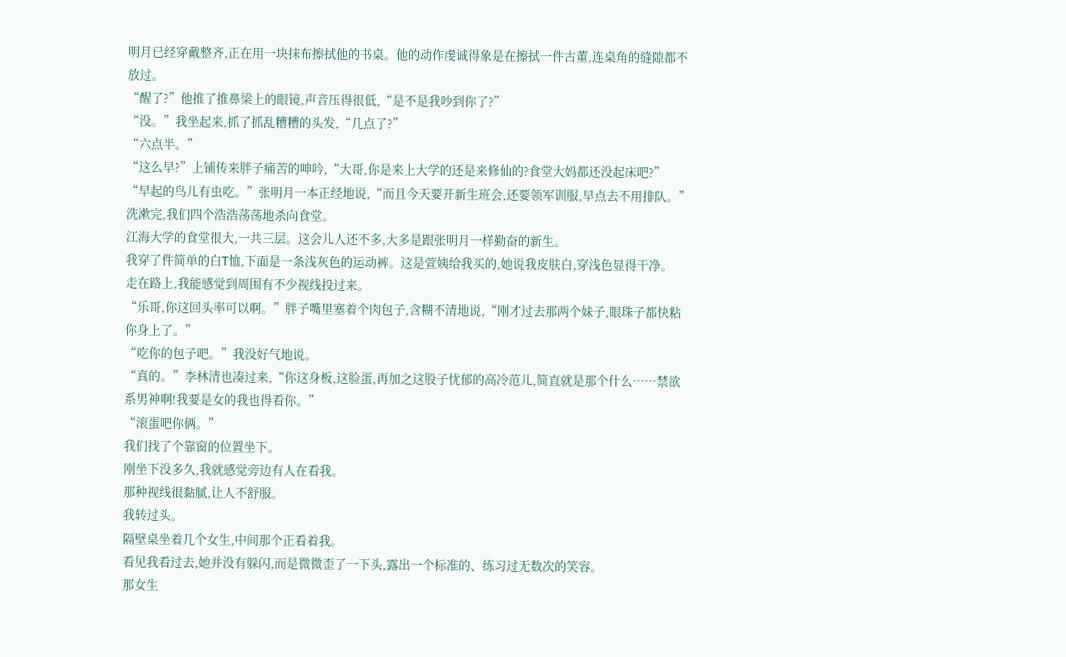明月已经穿戴整齐,正在用一块抹布擦拭他的书桌。他的动作虔诚得象是在擦拭一件古董,连桌角的缝隙都不放过。
“醒了?”他推了推鼻梁上的眼镜,声音压得很低,“是不是我吵到你了?”
“没。”我坐起来,抓了抓乱糟糟的头发,“几点了?”
“六点半。”
“这么早?”上铺传来胖子痛苦的呻吟,“大哥,你是来上大学的还是来修仙的?食堂大妈都还没起床吧?”
“早起的鸟儿有虫吃。”张明月一本正经地说,“而且今天要开新生班会,还要领军训服,早点去不用排队。”
洗漱完,我们四个浩浩荡荡地杀向食堂。
江海大学的食堂很大,一共三层。这会儿人还不多,大多是跟张明月一样勤奋的新生。
我穿了件简单的白T恤,下面是一条浅灰色的运动裤。这是萱姨给我买的,她说我皮肤白,穿浅色显得干净。
走在路上,我能感觉到周围有不少视线投过来。
“乐哥,你这回头率可以啊。”胖子嘴里塞着个肉包子,含糊不清地说,“刚才过去那两个妹子,眼珠子都快粘你身上了。”
“吃你的包子吧。”我没好气地说。
“真的。”李林清也凑过来,“你这身板,这脸蛋,再加之这股子忧郁的高冷范儿,简直就是那个什么……禁欲系男神啊!我要是女的我也得看你。”
“滚蛋吧你俩。”
我们找了个靠窗的位置坐下。
刚坐下没多久,我就感觉旁边有人在看我。
那种视线很黏腻,让人不舒服。
我转过头。
隔壁桌坐着几个女生,中间那个正看着我。
看见我看过去,她并没有躲闪,而是微微歪了一下头,露出一个标准的、练习过无数次的笑容。
那女生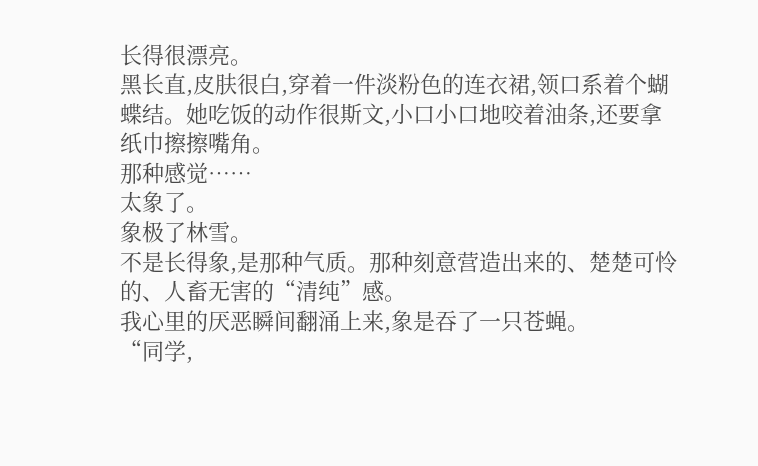长得很漂亮。
黑长直,皮肤很白,穿着一件淡粉色的连衣裙,领口系着个蝴蝶结。她吃饭的动作很斯文,小口小口地咬着油条,还要拿纸巾擦擦嘴角。
那种感觉……
太象了。
象极了林雪。
不是长得象,是那种气质。那种刻意营造出来的、楚楚可怜的、人畜无害的“清纯”感。
我心里的厌恶瞬间翻涌上来,象是吞了一只苍蝇。
“同学,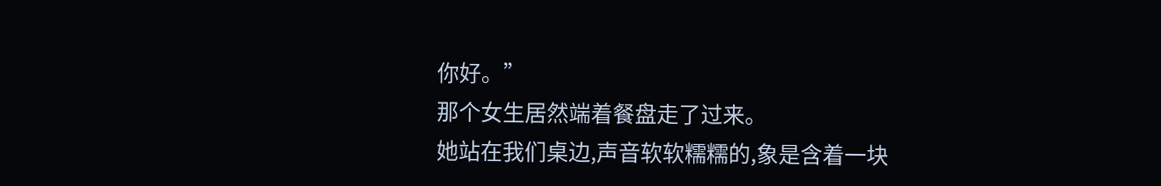你好。”
那个女生居然端着餐盘走了过来。
她站在我们桌边,声音软软糯糯的,象是含着一块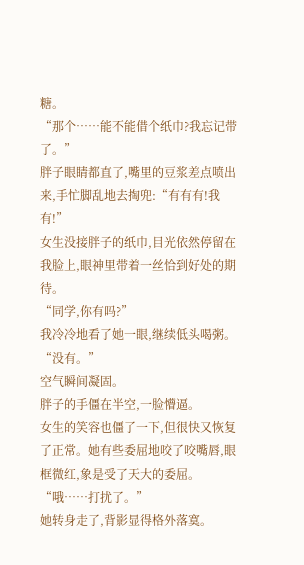糖。
“那个……能不能借个纸巾?我忘记带了。”
胖子眼睛都直了,嘴里的豆浆差点喷出来,手忙脚乱地去掏兜:“有有有!我有!”
女生没接胖子的纸巾,目光依然停留在我脸上,眼神里带着一丝恰到好处的期待。
“同学,你有吗?”
我冷冷地看了她一眼,继续低头喝粥。
“没有。”
空气瞬间凝固。
胖子的手僵在半空,一脸懵逼。
女生的笑容也僵了一下,但很快又恢复了正常。她有些委屈地咬了咬嘴唇,眼框微红,象是受了天大的委屈。
“哦……打扰了。”
她转身走了,背影显得格外落寞。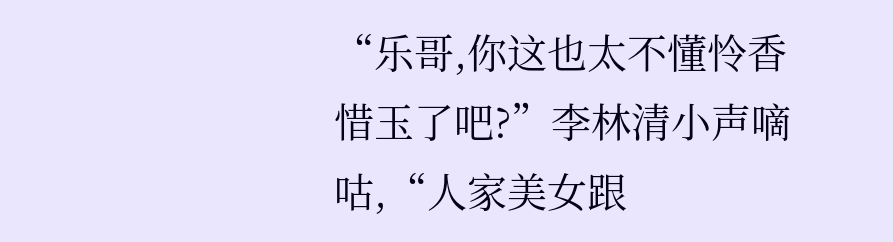“乐哥,你这也太不懂怜香惜玉了吧?”李林清小声嘀咕,“人家美女跟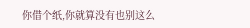你借个纸,你就算没有也别这么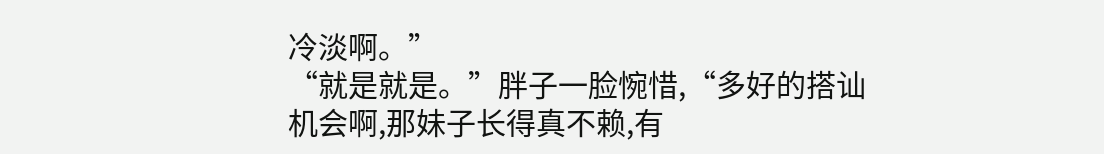冷淡啊。”
“就是就是。”胖子一脸惋惜,“多好的搭讪机会啊,那妹子长得真不赖,有